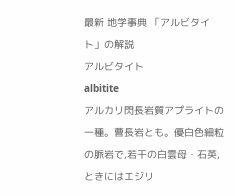最新 地学事典 「アルビタイト」の解説
アルビタイト
albitite
アルカリ閃長岩質アプライトの一種。曹長岩とも。優白色細粒の脈岩で,若干の白雲母・石英,ときにはエジリ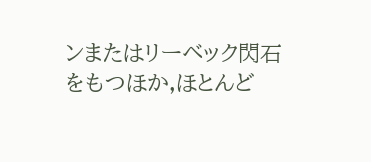ンまたはリーベック閃石をもつほか,ほとんど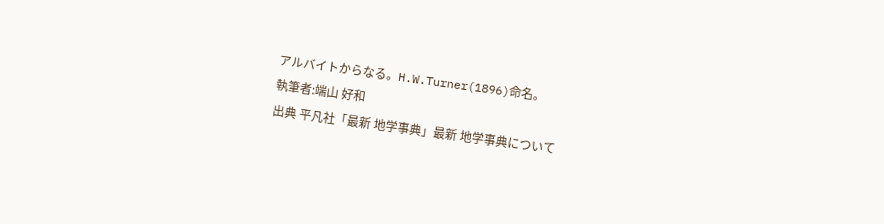アルバイトからなる。H.W.Turner(1896)命名。
執筆者:端山 好和
出典 平凡社「最新 地学事典」最新 地学事典について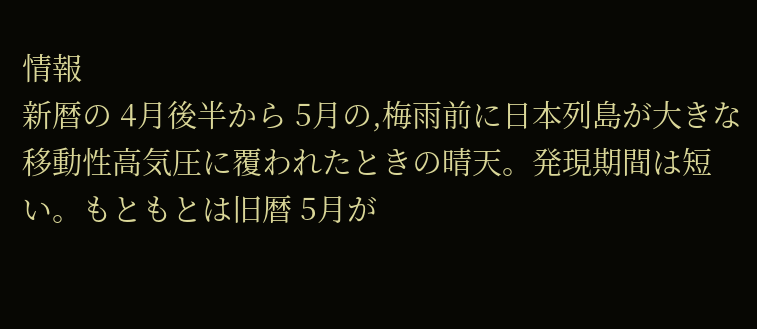情報
新暦の 4月後半から 5月の,梅雨前に日本列島が大きな移動性高気圧に覆われたときの晴天。発現期間は短い。もともとは旧暦 5月が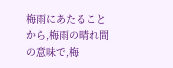梅雨にあたることから,梅雨の晴れ間の意味で,梅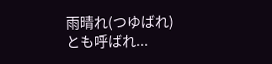雨晴れ(つゆばれ)とも呼ばれ...